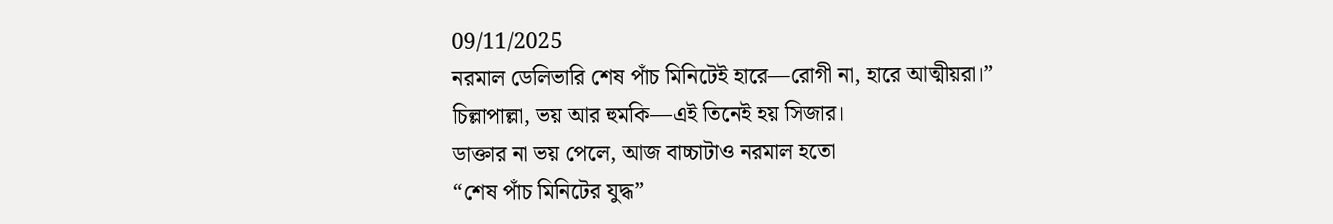09/11/2025
নরমাল ডেলিভারি শেষ পাঁচ মিনিটেই হারে—রোগী না, হারে আত্মীয়রা।”
চিল্লাপাল্লা, ভয় আর হুমকি—এই তিনেই হয় সিজার।
ডাক্তার না ভয় পেলে, আজ বাচ্চাটাও নরমাল হতো
“শেষ পাঁচ মিনিটের যুদ্ধ”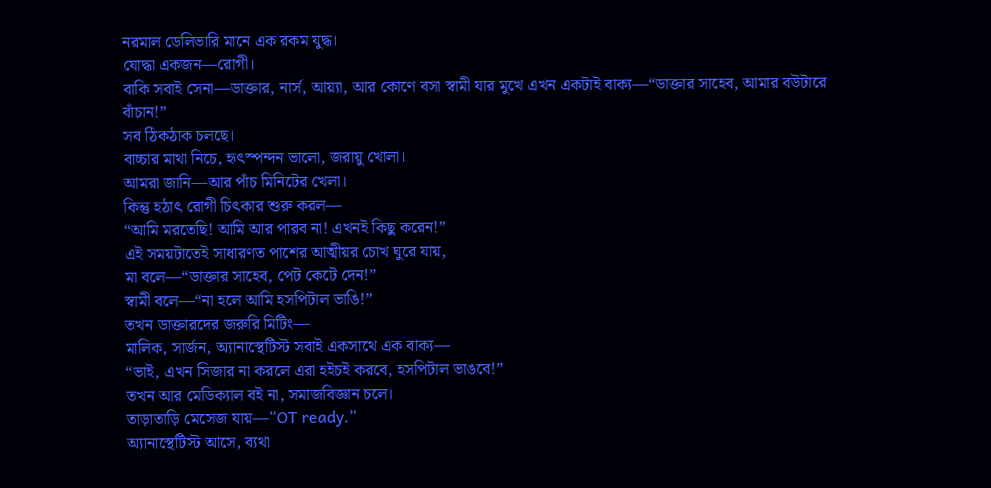নরমাল ডেলিভারি মানে এক রকম যুদ্ধ।
যোদ্ধা একজন—রোগী।
বাকি সবাই সেনা—ডাক্তার, নার্স, আয়্যা, আর কোণে বসা স্বামী যার মুখে এখন একটাই বাক্য—“ডাক্তার সাহেব, আমার বউটারে বাঁচান!”
সব ঠিকঠাক চলছে।
বাচ্চার মাথা নিচে, হৃৎস্পন্দন ভালো, জরায়ু খোলা।
আমরা জানি—আর পাঁচ মিনিটের খেলা।
কিন্তু হঠাৎ রোগী চিৎকার শুরু করল—
“আমি মরতেছি! আমি আর পারব না! এখনই কিছু করেন!”
এই সময়টাতেই সাধারণত পাশের আত্মীয়র চোখ ঘুরে যায়,
মা বলে—“ডাক্তার সাহেব, পেট কেটে দেন!”
স্বামী বলে—“না হলে আমি হসপিটাল ভাঙি!”
তখন ডাক্তারদের জরুরি মিটিং—
মালিক, সার্জন, অ্যানাস্থেটিস্ট সবাই একসাথে এক বাক্য—
“ভাই, এখন সিজার না করলে এরা হইচই করবে, হসপিটাল ভাঙবে!”
তখন আর মেডিক্যাল বই না, সমাজবিজ্ঞান চলে।
তাড়াতাড়ি মেসেজ যায়—“OT ready.”
অ্যানাস্থেটিস্ট আসে, ব্যথা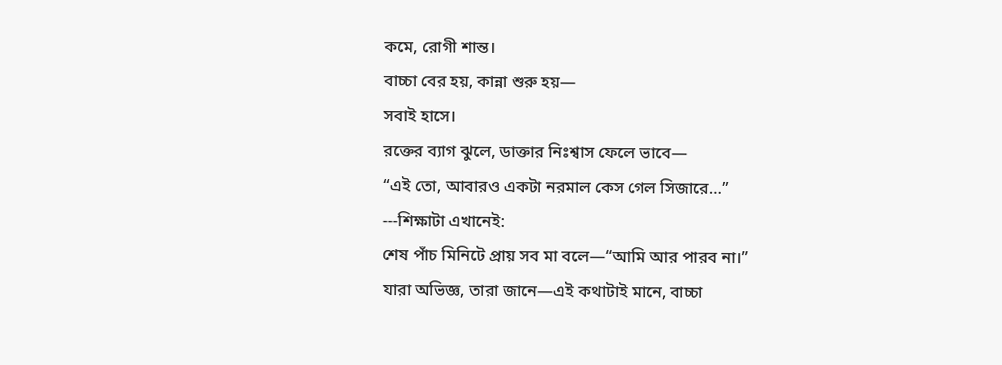কমে, রোগী শান্ত।
বাচ্চা বের হয়, কান্না শুরু হয়—
সবাই হাসে।
রক্তের ব্যাগ ঝুলে, ডাক্তার নিঃশ্বাস ফেলে ভাবে—
“এই তো, আবারও একটা নরমাল কেস গেল সিজারে…”
---শিক্ষাটা এখানেই:
শেষ পাঁচ মিনিটে প্রায় সব মা বলে—“আমি আর পারব না।”
যারা অভিজ্ঞ, তারা জানে—এই কথাটাই মানে, বাচ্চা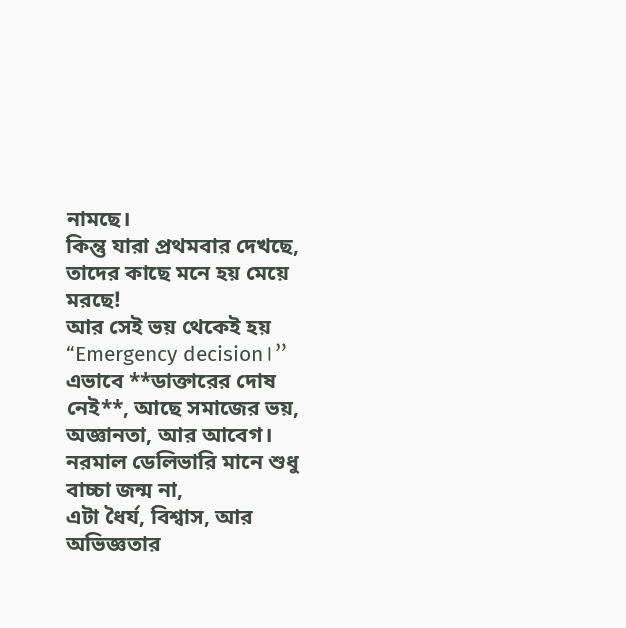নামছে।
কিন্তু যারা প্রথমবার দেখছে, তাদের কাছে মনে হয় মেয়ে মরছে!
আর সেই ভয় থেকেই হয় “Emergency decision।”
এভাবে **ডাক্তারের দোষ নেই**, আছে সমাজের ভয়, অজ্ঞানতা, আর আবেগ।
নরমাল ডেলিভারি মানে শুধু বাচ্চা জন্ম না,
এটা ধৈর্য, বিশ্বাস, আর অভিজ্ঞতার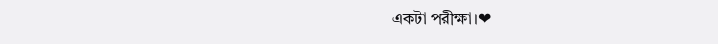একটা পরীক্ষা।❤